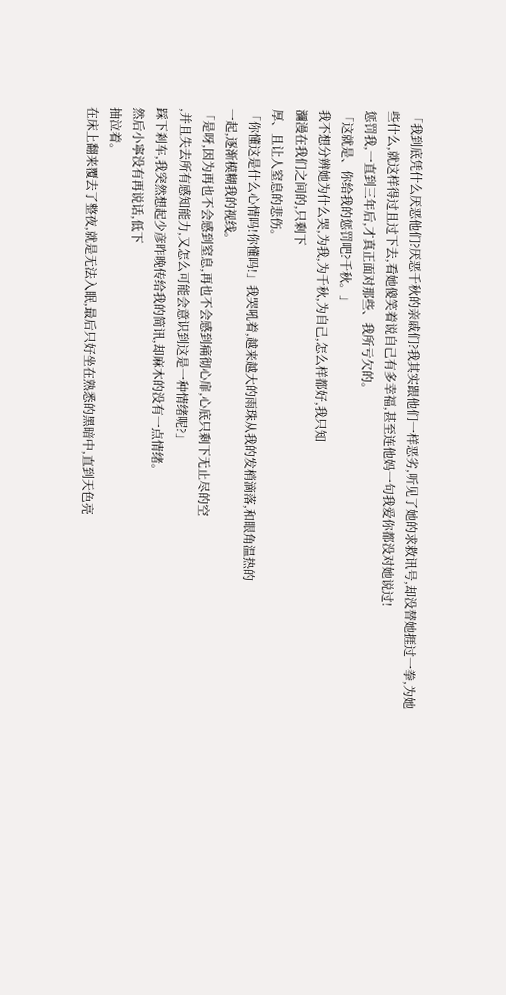「我到底凭什么厌恶他们?厌恶千秋的亲戚们?我其实跟他们一样恶劣,听见了她的求救讯号,却没替她捱过一拳,为她
些什么,就这样得过且过下去,看她傻笑着说自己有多幸福,甚至连他妈一句我爱你都没对她说过!
惩罚我,一直到三年后,才真正面对那些、我所亏欠的。
「这就是、你给我的惩罚吧?千秋。」
我不想分辨她为什么哭,为我,为千秋,为自己,怎么样都好,我只知
瀰漫在我们之间的,只剩下
厚、且让人窒息的悲伤。
「你懂这是什么心情吗!你懂吗!」我哭吼着,越来越大的雨珠从我的发梢滴落,和眼角温热的
一起,逐渐模糊我的视线。
「是呀,因为再也不会感到窒息,再也不会感到痛彻心扉,心底只剩下无止尽的空
,并且失去所有感知能力,又怎么可能会意识到这是一种情绪呢?」
踩下剎车,我突然想起少彦昨晚传给我的简讯,却麻木的没有一点情绪。
然后小寧没有再说话,低下
抽泣着。
在床上翻来覆去了整夜,就是无法入眠,最后只好坐在熟悉的黑暗中,直到天色亮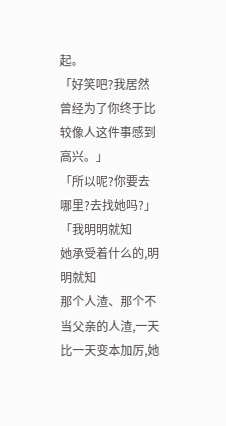起。
「好笑吧?我居然曾经为了你终于比较像人这件事感到高兴。」
「所以呢?你要去哪里?去找她吗?」
「我明明就知
她承受着什么的,明明就知
那个人渣、那个不
当父亲的人渣,一天比一天变本加厉,她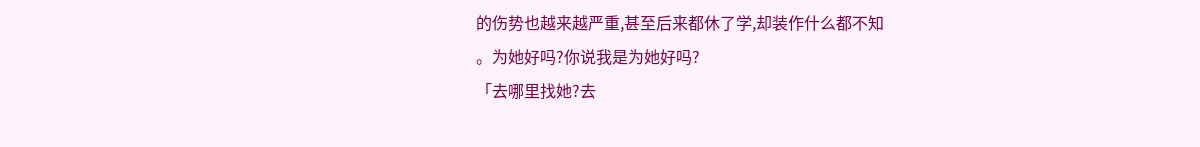的伤势也越来越严重,甚至后来都休了学,却装作什么都不知
。为她好吗?你说我是为她好吗?
「去哪里找她?去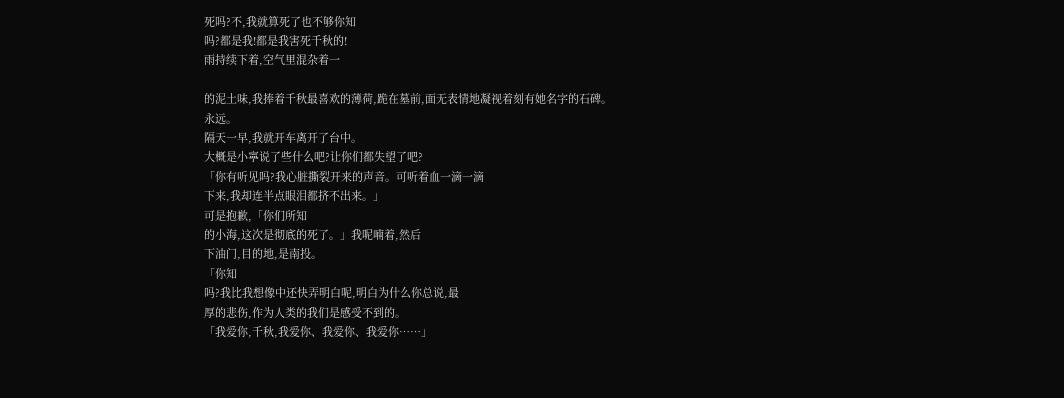死吗?不,我就算死了也不够你知
吗?都是我!都是我害死千秋的!
雨持续下着,空气里混杂着一

的泥土味,我捧着千秋最喜欢的薄荷,跪在墓前,面无表情地凝视着刻有她名字的石碑。
永远。
隔天一早,我就开车离开了台中。
大概是小寧说了些什么吧?让你们都失望了吧?
「你有听见吗?我心脏撕裂开来的声音。可听着血一滴一滴
下来,我却连半点眼泪都挤不出来。」
可是抱歉,「你们所知
的小海,这次是彻底的死了。」我呢喃着,然后
下油门,目的地,是南投。
「你知
吗?我比我想像中还快弄明白呢,明白为什么你总说,最
厚的悲伤,作为人类的我们是感受不到的。
「我爱你,千秋,我爱你、我爱你、我爱你……」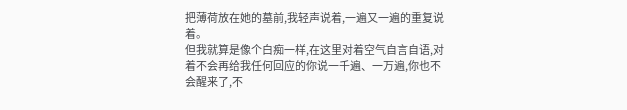把薄荷放在她的墓前,我轻声说着,一遍又一遍的重复说着。
但我就算是像个白痴一样,在这里对着空气自言自语,对着不会再给我任何回应的你说一千遍、一万遍,你也不会醒来了,不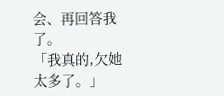会、再回答我了。
「我真的,欠她太多了。」